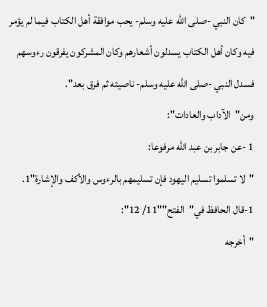"كان النبي -صلى الله عليه وسلم- يحب موافقة أهل الكتاب فيما لم يؤمر فيه وكان أهل الكتاب يسدلون أشعارهم وكان المشركون يفرقون رءوسهم فسدل النبي -صلى الله عليه وسلم- ناصيته ثم فرق بعد".
ومن"الآداب والعادات":
1 -عن جابر بن عبد الله مرفوعا:
"لا تسلموا تسليم اليهود فإن تسليمهم بالرءوس والأكف والإشارة"1.
1-قال الحافظ في"الفتح""11/ 12":
"أخرجه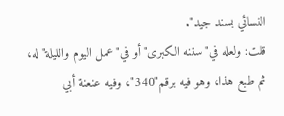النسائي بسند جيد".
قلت: ولعله في"سننه الكبرى"أو في"عمل اليوم والليلة"له، ثم طبع هذا، وهو فيه برقم"340"، وفيه عنعنة أبي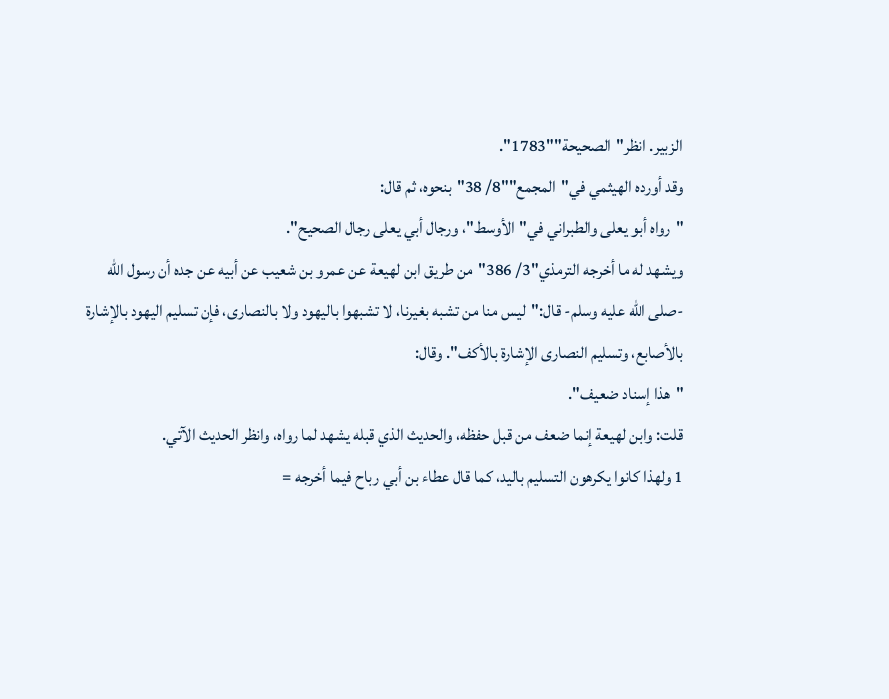الزبير. انظر"الصحيحة""1783".
وقد أورده الهيثمي في"المجمع""8/ 38"بنحوه، ثم قال:
"رواه أبو يعلى والطبراني في"الأوسط"، ورجال أبي يعلى رجال الصحيح".
ويشهد له ما أخرجه الترمذي"3/ 386"من طريق ابن لهيعة عن عمرو بن شعيب عن أبيه عن جده أن رسول الله -صلى الله عليه وسلم- قال:"ليس منا من تشبه بغيرنا، لا تشبهوا باليهود ولا بالنصارى، فإن تسليم اليهود بالإشارة بالأصابع، وتسليم النصارى الإشارة بالأكف". وقال:
"هذا إسناد ضعيف".
قلت: وابن لهيعة إنما ضعف من قبل حفظه، والحديث الذي قبله يشهد لما رواه، وانظر الحديث الآتي.
1 ولهذا كانوا يكرهون التسليم باليد، كما قال عطاء بن أبي رباح فيما أخرجه =